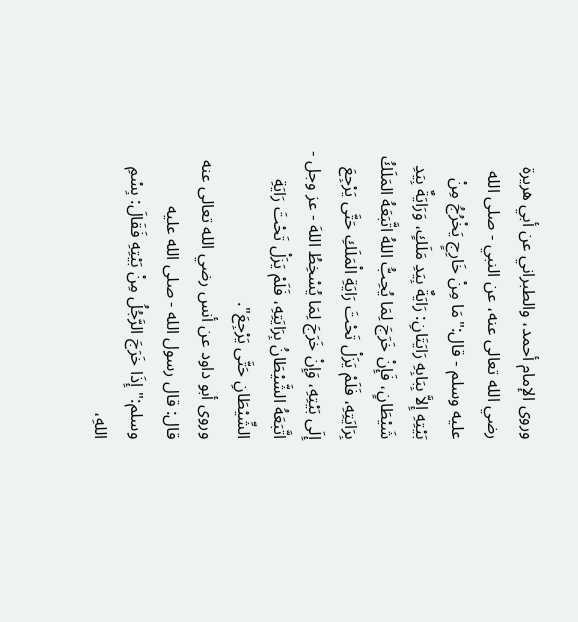وروى الإمام أحمد، والطبراني عن أبي هريرة رضي الله تعالى عنه، عن النبي - صلى الله عليه وسلم - قال:"مَا مِنْ خَارِجٍ يَخْرُجُ مِنْ بَيْتِهِ إِلاَّ بِبَابِهِ رَايَتَانِ: رَايَةٌ بِيَدِ مَلَكٍ، وَرَايَةٌ بِيَدِ شَيْطَانٍ، فَإِنْ خَرَجَ لِمَا يُحِبُّ اللهُ اتَّبَعَهُ المَلَكُ بِرَايَتِهِ، فَلَمْ يَزَلْ تَحْتَ رَايَةِ الْمَلَكِ حَتَّى يَرْجِعَ إِلَى بَيْتِهِ، وَإِنْ خَرَجَ لِمَا يُسْخِطُ اللهَ - عز وجل - اتَّبَعَهُ الشَّيْطَانُ بِرَايَتِهِ، فَلَمْ يَزَلْ تَحْتَ رَايَةِ الشِّيْطَانِ حَتَّى يَرْجِعَ".
وروى أبو داود عن أنس رضي الله تعالى عنه قال: قال رسول الله - صلى الله عليه وسلم:"إِذَا خَرَجَ الرَّجُلُ مِنْ بَيْتِهِ فَقَالَ: بِسْمِ اللهِ،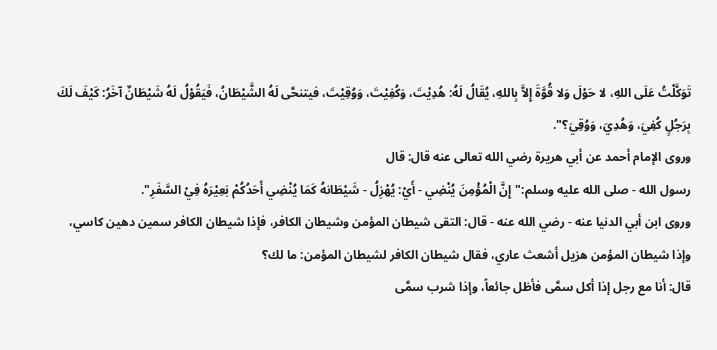تَوَكَّلْتُ عَلَى اللهِ، لا حَوْلَ وَلا قُوَّةَ إِلاَّ بِاللهِ، يُقَالُ لَهُ: هُدِيْتَ، وَكُفِيْتَ، وَوُقِيْتَ، فيتنحَّى لَهُ الشَّيْطَانُ، فَيَقُوْلُ لَهُ شَيْطَانٌ آخَرُ: كَيْفَ لَكَ بِرَجُلٍ كُفِيَ، وَهُدِيَ، وَوُقِيَ؟".
وروى الإمام أحمد عن أبي هريرة رضي الله تعالى عنه قال: قال
رسول الله - صلى الله عليه وسلم:"إِنَّ الْمُؤْمِنَ يُنْضِي - أَيْ: يُهْزِلُ - شَيْطَانهُ كَمَا يُنْضِي أَحَدُكُمْ بَعِيْرَهُ فِيْ السَّفَرِ".
وروى ابن أبي الدنيا عنه - رضي الله عنه - قال: التقى شيطان المؤمن وشيطان الكافر، فإذا شيطان الكافر سمين دهين كاسي، وإذا شيطان المؤمن هزيل أشعث عاري، فقال شيطان الكافر لشيطان المؤمن: ما لك؟
قال: أنا مع رجل إذا أكل سمَّى فأظل جائعاً، وإذا شرب سمَّى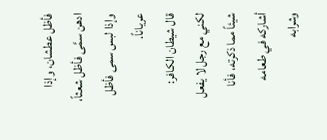فأظل عطشان، وإذا ادهن سمَّى فأظل شعثاً، وإذا لبس سمى فأظل عرياناً.
قال شيطان الكافر: لكني مع رجل لا يفعل شيئاً مما ذكرته، فأنا أشاركه في طعامه وشرابه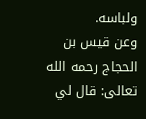ولباسه.
وعن قيس بن الحجاج رحمه الله تعالى: قال لي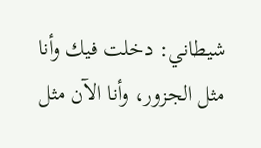شيطاني: دخلت فيك وأنا مثل الجزور، وأنا الآن مثل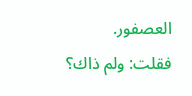العصفور.
فقلت: ولم ذاك؟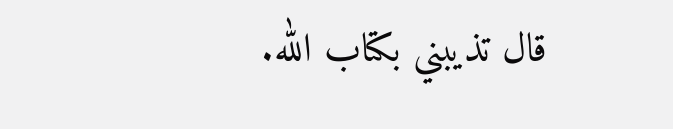قال تذيبني بكتاب الله.